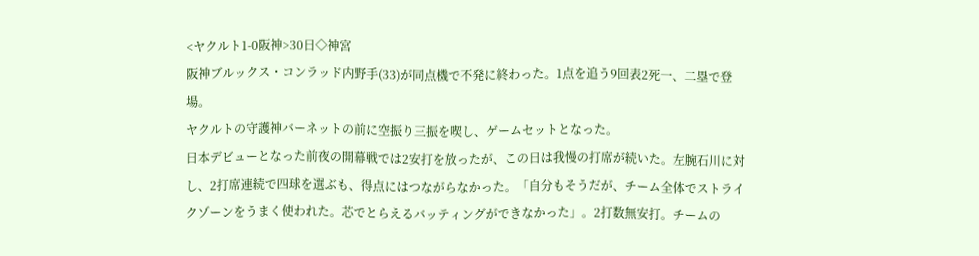<ヤクルト1-0阪神>30日◇神宮
阪神ブルックス・コンラッド内野手(33)が同点機で不発に終わった。1点を追う9回表2死一、二塁で登場。
ヤクルトの守護神バーネットの前に空振り三振を喫し、ゲームセットとなった。
日本デビューとなった前夜の開幕戦では2安打を放ったが、この日は我慢の打席が続いた。左腕石川に対し、2打席連続で四球を選ぶも、得点にはつながらなかった。「自分もそうだが、チーム全体でストライクゾーンをうまく使われた。芯でとらえるバッティングができなかった」。2打数無安打。チームの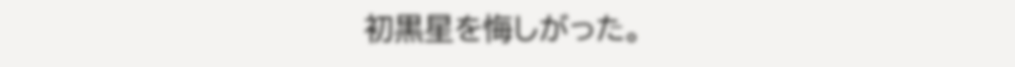初黒星を悔しがった。